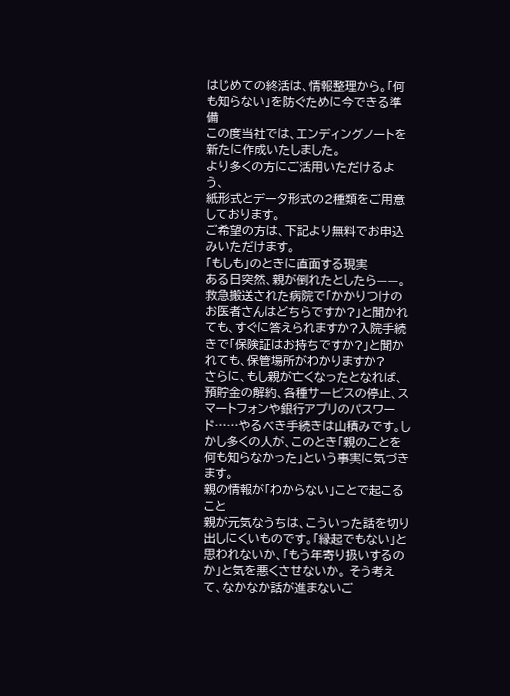はじめての終活は、情報整理から。「何も知らない」を防ぐために今できる準備
この度当社では、エンディングノートを新たに作成いたしました。
より多くの方にご活用いただけるよう、
紙形式とデータ形式の2種類をご用意しております。
ご希望の方は、下記より無料でお申込みいただけます。
「もしも」のときに直面する現実
ある日突然、親が倒れたとしたら——。
救急搬送された病院で「かかりつけのお医者さんはどちらですか?」と聞かれても、すぐに答えられますか?入院手続きで「保険証はお持ちですか?」と聞かれても、保管場所がわかりますか?
さらに、もし親が亡くなったとなれば、預貯金の解約、各種サービスの停止、スマートフォンや銀行アプリのパスワード……やるべき手続きは山積みです。しかし多くの人が、このとき「親のことを何も知らなかった」という事実に気づきます。
親の情報が「わからない」ことで起こること
親が元気なうちは、こういった話を切り出しにくいものです。「縁起でもない」と思われないか、「もう年寄り扱いするのか」と気を悪くさせないか。 そう考えて、なかなか話が進まないご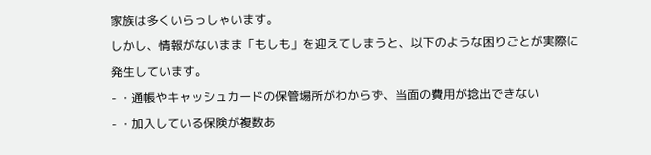家族は多くいらっしゃいます。
しかし、情報がないまま「もしも」を迎えてしまうと、以下のような困りごとが実際に発生しています。
- ・通帳やキャッシュカードの保管場所がわからず、当面の費用が捻出できない
- ・加入している保険が複数あ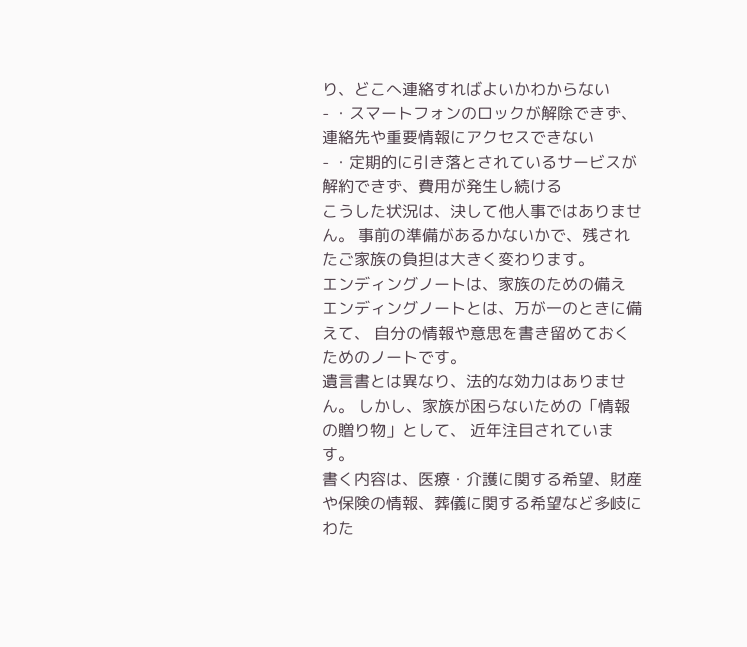り、どこへ連絡すればよいかわからない
- ・スマートフォンのロックが解除できず、連絡先や重要情報にアクセスできない
- ・定期的に引き落とされているサービスが解約できず、費用が発生し続ける
こうした状況は、決して他人事ではありません。 事前の準備があるかないかで、残されたご家族の負担は大きく変わります。
エンディングノートは、家族のための備え
エンディングノートとは、万が一のときに備えて、 自分の情報や意思を書き留めておくためのノートです。
遺言書とは異なり、法的な効力はありません。 しかし、家族が困らないための「情報の贈り物」として、 近年注目されています。
書く内容は、医療・介護に関する希望、財産や保険の情報、葬儀に関する希望など多岐にわた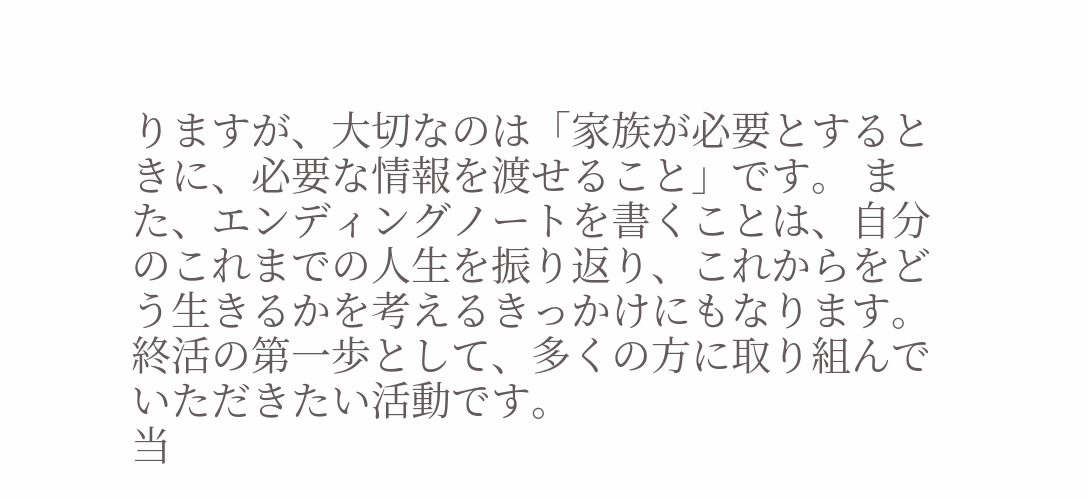りますが、大切なのは「家族が必要とするときに、必要な情報を渡せること」です。 また、エンディングノートを書くことは、自分のこれまでの人生を振り返り、これからをどう生きるかを考えるきっかけにもなります。終活の第一歩として、多くの方に取り組んでいただきたい活動です。
当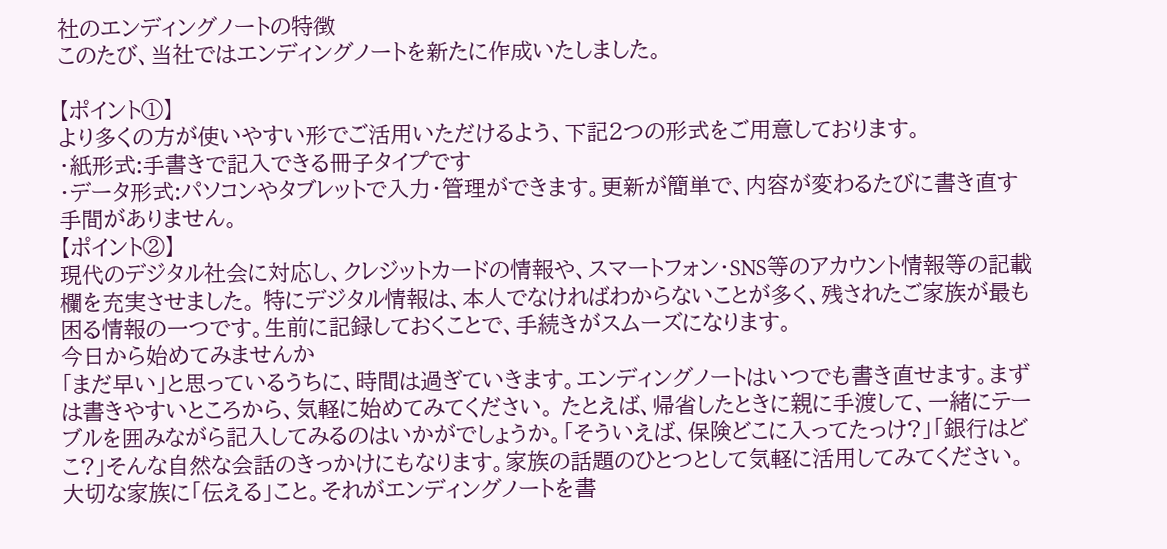社のエンディングノートの特徴
このたび、当社ではエンディングノートを新たに作成いたしました。

【ポイント①】
より多くの方が使いやすい形でご活用いただけるよう、下記2つの形式をご用意しております。
・紙形式:手書きで記入できる冊子タイプです
・データ形式:パソコンやタブレットで入力・管理ができます。更新が簡単で、内容が変わるたびに書き直す手間がありません。
【ポイント②】
現代のデジタル社会に対応し、クレジットカードの情報や、スマートフォン・SNS等のアカウント情報等の記載欄を充実させました。 特にデジタル情報は、本人でなければわからないことが多く、残されたご家族が最も困る情報の一つです。生前に記録しておくことで、手続きがスムーズになります。
今日から始めてみませんか
「まだ早い」と思っているうちに、時間は過ぎていきます。エンディングノートはいつでも書き直せます。まずは書きやすいところから、気軽に始めてみてください。 たとえば、帰省したときに親に手渡して、一緒にテーブルを囲みながら記入してみるのはいかがでしょうか。「そういえば、保険どこに入ってたっけ?」「銀行はどこ?」そんな自然な会話のきっかけにもなります。家族の話題のひとつとして気軽に活用してみてください。 大切な家族に「伝える」こと。それがエンディングノートを書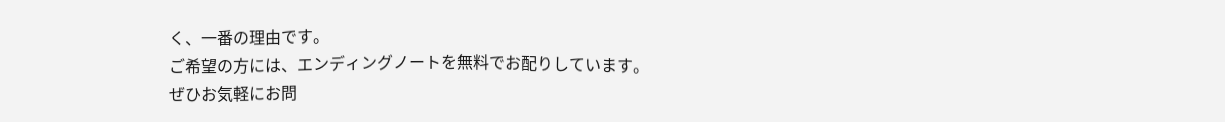く、一番の理由です。
ご希望の方には、エンディングノートを無料でお配りしています。
ぜひお気軽にお問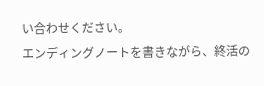い合わせください。
エンディングノートを書きながら、終活の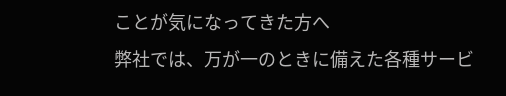ことが気になってきた方へ
弊社では、万が一のときに備えた各種サービ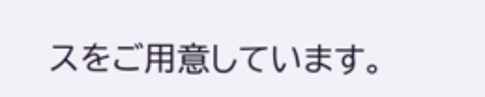スをご用意しています。